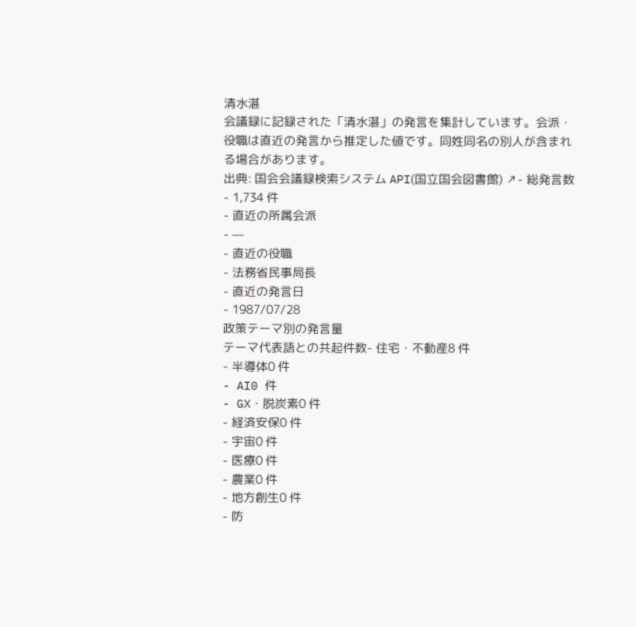清水湛
会議録に記録された「清水湛」の発言を集計しています。会派・役職は直近の発言から推定した値です。同姓同名の別人が含まれる場合があります。
出典: 国会会議録検索システム API(国立国会図書館) ↗- 総発言数
- 1,734 件
- 直近の所属会派
- —
- 直近の役職
- 法務省民事局長
- 直近の発言日
- 1987/07/28
政策テーマ別の発言量
テーマ代表語との共起件数- 住宅・不動産8 件
- 半導体0 件
- AI0 件
- GX・脱炭素0 件
- 経済安保0 件
- 宇宙0 件
- 医療0 件
- 農業0 件
- 地方創生0 件
- 防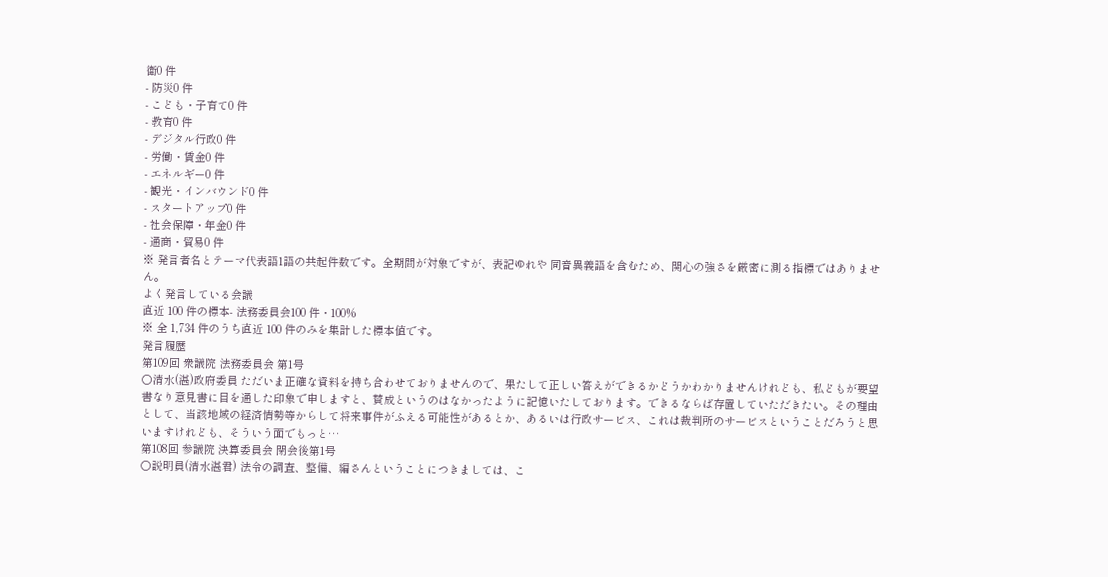衛0 件
- 防災0 件
- こども・子育て0 件
- 教育0 件
- デジタル行政0 件
- 労働・賃金0 件
- エネルギー0 件
- 観光・インバウンド0 件
- スタートアップ0 件
- 社会保障・年金0 件
- 通商・貿易0 件
※ 発言者名とテーマ代表語1語の共起件数です。全期間が対象ですが、表記ゆれや 同音異義語を含むため、関心の強さを厳密に測る指標ではありません。
よく発言している会議
直近 100 件の標本- 法務委員会100 件・100%
※ 全 1,734 件のうち直近 100 件のみを集計した標本値です。
発言履歴
第109回 衆議院 法務委員会 第1号
○清水(湛)政府委員 ただいま正確な資料を持ち合わせておりませんので、果たして正しい答えができるかどうかわかりませんけれども、私どもが要望書なり意見書に目を通した印象で申しますと、賛成というのはなかったように記憶いたしております。できるならば存置していただきたい。その理由として、当該地域の経済情勢等からして将来事件がふえる可能性があるとか、あるいは行政サービス、これは裁判所のサービスということだろうと思いますけれども、そういう面でもっと…
第108回 参議院 決算委員会 閉会後第1号
○説明員(清水湛君) 法令の調査、整備、編さんということにつきましては、こ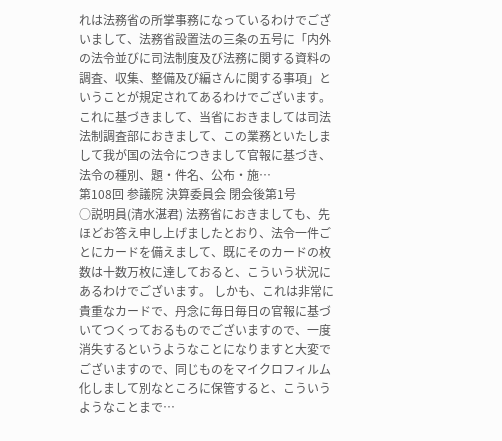れは法務省の所掌事務になっているわけでございまして、法務省設置法の三条の五号に「内外の法令並びに司法制度及び法務に関する資料の調査、収集、整備及び編さんに関する事項」ということが規定されてあるわけでございます。これに基づきまして、当省におきましては司法法制調査部におきまして、この業務といたしまして我が国の法令につきまして官報に基づき、法令の種別、題・件名、公布・施…
第108回 参議院 決算委員会 閉会後第1号
○説明員(清水湛君) 法務省におきましても、先ほどお答え申し上げましたとおり、法令一件ごとにカードを備えまして、既にそのカードの枚数は十数万枚に達しておると、こういう状況にあるわけでございます。 しかも、これは非常に貴重なカードで、丹念に毎日毎日の官報に基づいてつくっておるものでございますので、一度消失するというようなことになりますと大変でございますので、同じものをマイクロフィルム化しまして別なところに保管すると、こういうようなことまで…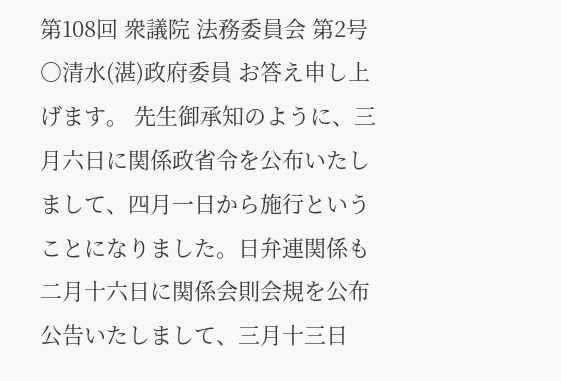第108回 衆議院 法務委員会 第2号
○清水(湛)政府委員 お答え申し上げます。 先生御承知のように、三月六日に関係政省令を公布いたしまして、四月一日から施行ということになりました。日弁連関係も二月十六日に関係会則会規を公布公告いたしまして、三月十三日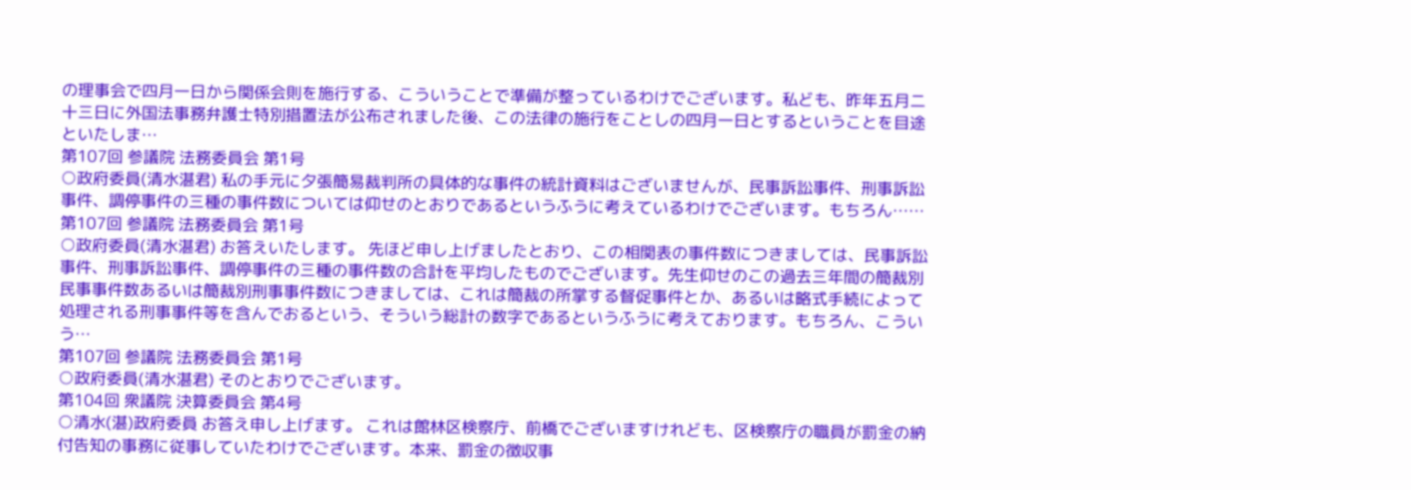の理事会で四月一日から関係会則を施行する、こういうことで準備が整っているわけでございます。私ども、昨年五月二十三日に外国法事務弁護士特別措置法が公布されました後、この法律の施行をことしの四月一日とするということを目途といたしま…
第107回 参議院 法務委員会 第1号
○政府委員(清水湛君) 私の手元に夕張簡易裁判所の具体的な事件の統計資料はございませんが、民事訴訟事件、刑事訴訟事件、調停事件の三種の事件数については仰せのとおりであるというふうに考えているわけでございます。もちろん……
第107回 参議院 法務委員会 第1号
○政府委員(清水湛君) お答えいたします。 先ほど申し上げましたとおり、この相関表の事件数につきましては、民事訴訟事件、刑事訴訟事件、調停事件の三種の事件数の合計を平均したものでございます。先生仰せのこの過去三年間の簡裁別民事事件数あるいは簡裁別刑事事件数につきましては、これは簡裁の所掌する督促事件とか、あるいは略式手続によって処理される刑事事件等を含んでおるという、そういう総計の数字であるというふうに考えております。もちろん、こういう…
第107回 参議院 法務委員会 第1号
○政府委員(清水湛君) そのとおりでございます。
第104回 衆議院 決算委員会 第4号
○清水(湛)政府委員 お答え申し上げます。 これは館林区検察庁、前橋でございますけれども、区検察庁の職員が罰金の納付告知の事務に従事していたわけでございます。本来、罰金の徴収事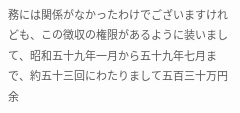務には関係がなかったわけでございますけれども、この徴収の権限があるように装いまして、昭和五十九年一月から五十九年七月まで、約五十三回にわたりまして五百三十万円余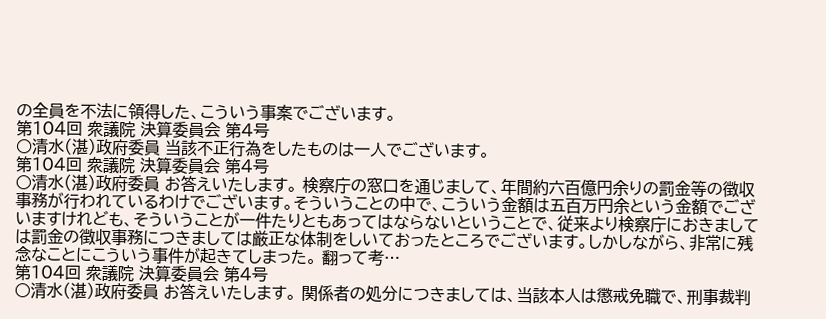の全員を不法に領得した、こういう事案でございます。
第104回 衆議院 決算委員会 第4号
○清水(湛)政府委員 当該不正行為をしたものは一人でございます。
第104回 衆議院 決算委員会 第4号
○清水(湛)政府委員 お答えいたします。 検察庁の窓口を通じまして、年間約六百億円余りの罰金等の徴収事務が行われているわけでございます。そういうことの中で、こういう金額は五百万円余という金額でございますけれども、そういうことが一件たりともあってはならないということで、従来より検察庁におきましては罰金の徴収事務につきましては厳正な体制をしいておったところでございます。しかしながら、非常に残念なことにこういう事件が起きてしまった。 翻って考…
第104回 衆議院 決算委員会 第4号
○清水(湛)政府委員 お答えいたします。 関係者の処分につきましては、当該本人は懲戒免職で、刑事裁判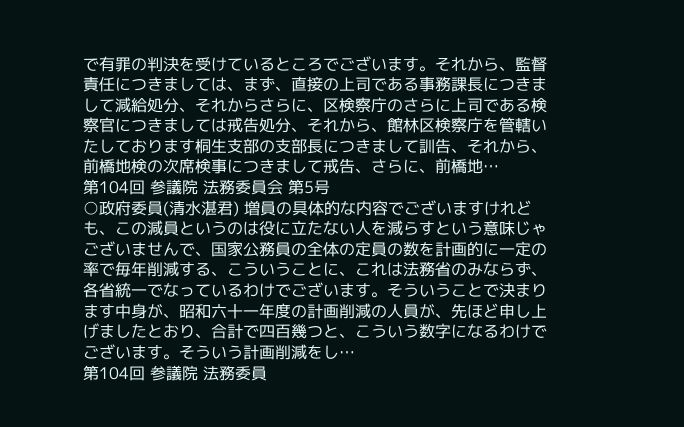で有罪の判決を受けているところでございます。それから、監督責任につきましては、まず、直接の上司である事務課長につきまして減給処分、それからさらに、区検察庁のさらに上司である検察官につきましては戒告処分、それから、館林区検察庁を管轄いたしております桐生支部の支部長につきまして訓告、それから、前橋地検の次席検事につきまして戒告、さらに、前橋地…
第104回 参議院 法務委員会 第5号
○政府委員(清水湛君) 増員の具体的な内容でございますけれども、この減員というのは役に立たない人を減らすという意味じゃございませんで、国家公務員の全体の定員の数を計画的に一定の率で毎年削減する、こういうことに、これは法務省のみならず、各省統一でなっているわけでございます。そういうことで決まります中身が、昭和六十一年度の計画削減の人員が、先ほど申し上げましたとおり、合計で四百幾つと、こういう数字になるわけでございます。そういう計画削減をし…
第104回 参議院 法務委員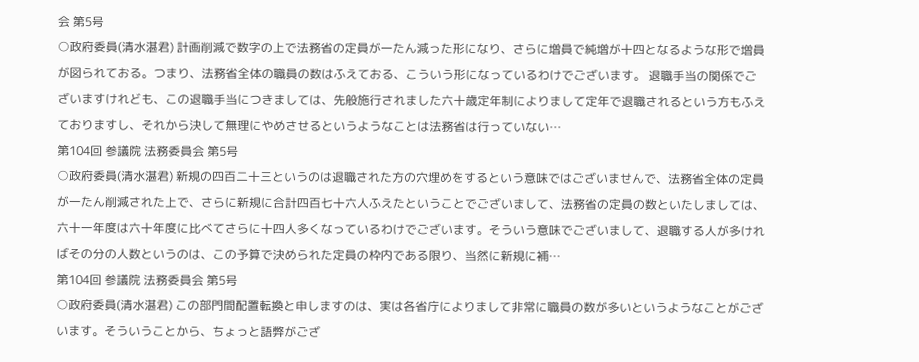会 第5号
○政府委員(清水湛君) 計画削減で数字の上で法務省の定員が一たん減った形になり、さらに増員で純増が十四となるような形で増員が図られておる。つまり、法務省全体の職員の数はふえておる、こういう形になっているわけでございます。 退職手当の関係でございますけれども、この退職手当につきましては、先般施行されました六十歳定年制によりまして定年で退職されるという方もふえておりますし、それから決して無理にやめさせるというようなことは法務省は行っていない…
第104回 参議院 法務委員会 第5号
○政府委員(清水湛君) 新規の四百二十三というのは退職された方の穴埋めをするという意味ではございませんで、法務省全体の定員が一たん削減された上で、さらに新規に合計四百七十六人ふえたということでございまして、法務省の定員の数といたしましては、六十一年度は六十年度に比べてさらに十四人多くなっているわけでございます。そういう意味でございまして、退職する人が多ければその分の人数というのは、この予算で決められた定員の枠内である限り、当然に新規に補…
第104回 参議院 法務委員会 第5号
○政府委員(清水湛君) この部門間配置転換と申しますのは、実は各省庁によりまして非常に職員の数が多いというようなことがございます。そういうことから、ちょっと語弊がござ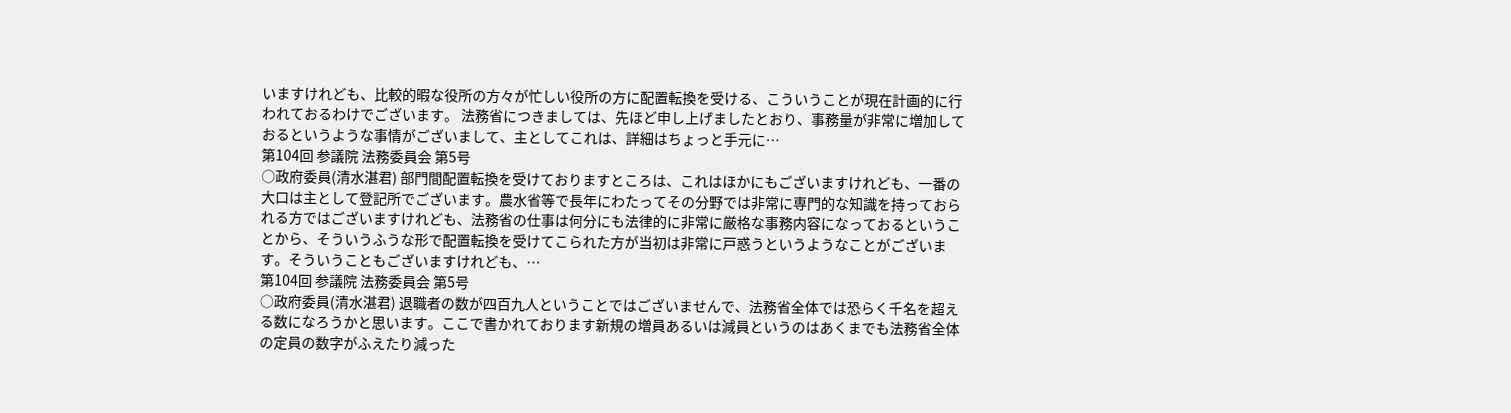いますけれども、比較的暇な役所の方々が忙しい役所の方に配置転換を受ける、こういうことが現在計画的に行われておるわけでございます。 法務省につきましては、先ほど申し上げましたとおり、事務量が非常に増加しておるというような事情がございまして、主としてこれは、詳細はちょっと手元に…
第104回 参議院 法務委員会 第5号
○政府委員(清水湛君) 部門間配置転換を受けておりますところは、これはほかにもございますけれども、一番の大口は主として登記所でございます。農水省等で長年にわたってその分野では非常に専門的な知識を持っておられる方ではございますけれども、法務省の仕事は何分にも法律的に非常に厳格な事務内容になっておるということから、そういうふうな形で配置転換を受けてこられた方が当初は非常に戸惑うというようなことがございます。そういうこともございますけれども、…
第104回 参議院 法務委員会 第5号
○政府委員(清水湛君) 退職者の数が四百九人ということではございませんで、法務省全体では恐らく千名を超える数になろうかと思います。ここで書かれております新規の増員あるいは減員というのはあくまでも法務省全体の定員の数字がふえたり減った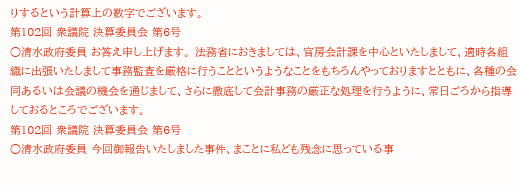りするという計算上の数字でございます。
第102回 衆議院 決算委員会 第6号
○清水政府委員 お答え申し上げます。 法務省におきましては、官房会計課を中心といたしまして、適時各組織に出張いたしまして事務監査を厳格に行うことというようなことをもちろんやっておりますとともに、各種の会同あるいは会議の機会を通じまして、さらに徹底して会計事務の厳正な処理を行うように、常日ごろから指導しておるところでございます。
第102回 衆議院 決算委員会 第6号
○清水政府委員 今回御報告いたしました事件、まことに私ども残念に思っている事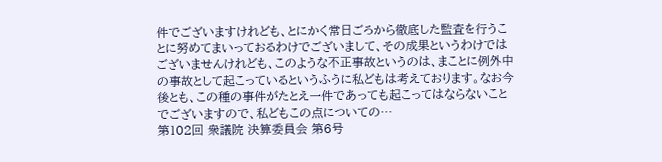件でございますけれども、とにかく常日ごろから徹底した監査を行うことに努めてまいっておるわけでございまして、その成果というわけではございませんけれども、このような不正事故というのは、まことに例外中の事故として起こっているというふうに私どもは考えております。なお今後とも、この種の事件がたとえ一件であっても起こってはならないことでございますので、私どもこの点についての…
第102回 衆議院 決算委員会 第6号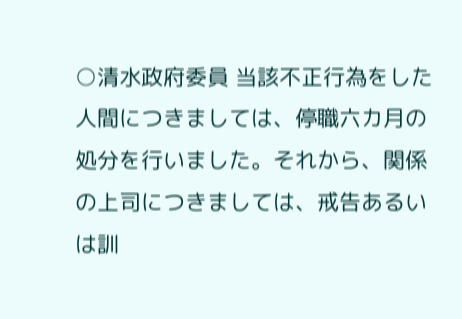○清水政府委員 当該不正行為をした人間につきましては、停職六カ月の処分を行いました。それから、関係の上司につきましては、戒告あるいは訓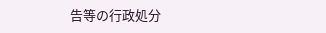告等の行政処分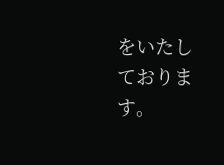をいたしております。